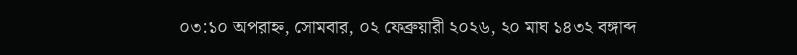০৩:১০ অপরাহ্ন, সোমবার, ০২ ফেব্রুয়ারী ২০২৬, ২০ মাঘ ১৪৩২ বঙ্গাব্দ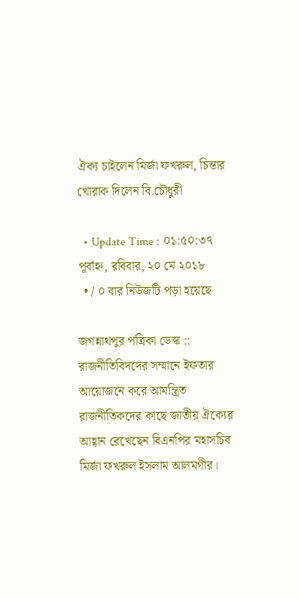ঐক্য চাইলেন মির্জা ফখরুল, চিন্তার খোরাক দিলেন বি.চৌধুরী

  • Update Time : ০১:৫০:৩৭ পূর্বাহ্ন, রবিবার, ২০ মে ২০১৮
  • / ০ বার নিউজটি পড়া হয়েছে

জগন্নাথপুর পত্রিকা ডেস্ক :: রাজনীতিবিদদের সম্মানে ইফতার আয়োজনে করে আমন্ত্রিত রাজনীতিকদের কাছে জাতীয় ঐক্যের আহ্বান রেখেছেন বিএনপির মহাসচিব মির্জা ফখরুল ইসলাম আলমগীর।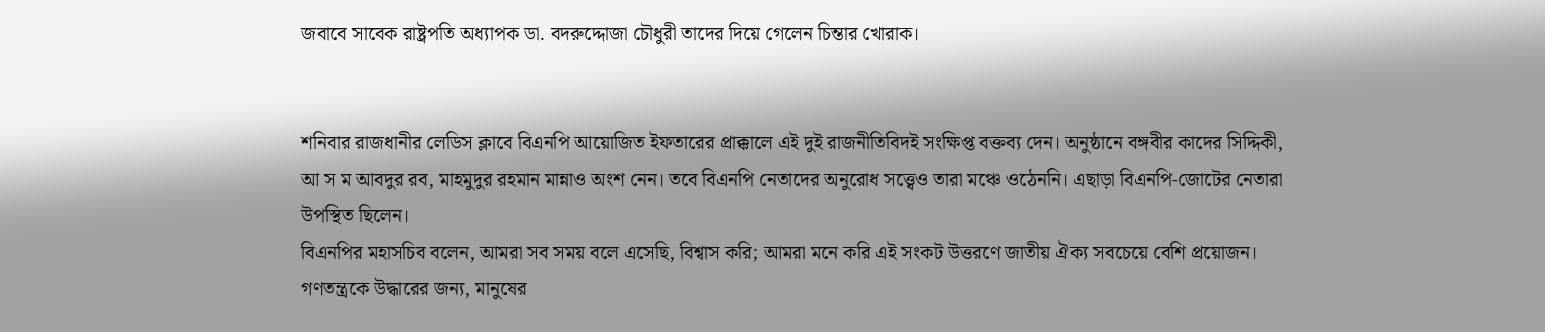জবাবে সাবেক রাষ্ট্রপতি অধ্যাপক ডা. বদরুদ্দোজা চৌধুরী তাদের দিয়ে গেলেন চিন্তার খোরাক।


শনিবার রাজধানীর লেডিস ক্লাবে বিএনপি আয়োজিত ইফতারের প্রাক্কালে এই দুই রাজনীতিবিদই সংক্ষিপ্ত বক্তব্য দেন। অনুষ্ঠানে বঙ্গবীর কাদের সিদ্দিকী, আ স ম আবদুর রব, মাহমুদুর রহমান মান্নাও অংশ নেন। তবে বিএনপি নেতাদের অনুরোধ সত্ত্বেও তারা মঞ্চে ওঠেননি। এছাড়া বিএনপি-জোটের নেতারা উপস্থিত ছিলেন।
বিএনপির মহাসচিব বলেন, আমরা সব সময় বলে এসেছি, বিশ্বাস করি; আমরা মনে করি এই সংকট উত্তরণে জাতীয় ঐক্য সবচেয়ে বেশি প্রয়োজন। গণতন্ত্রকে উদ্ধারের জন্য, মানুষের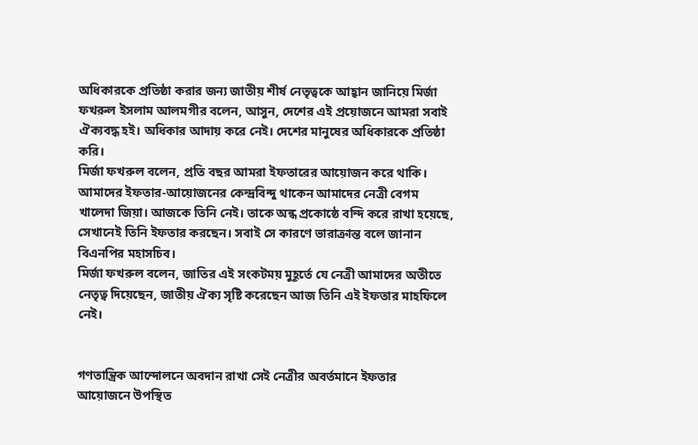অধিকারকে প্রতিষ্ঠা করার জন্য জাতীয় শীর্ষ নেতৃত্বকে আহ্বান জানিয়ে মির্জা ফখরুল ইসলাম আলমগীর বলেন, আসুন, দেশের এই প্রয়োজনে আমরা সবাই ঐক্যবদ্ধ হই। অধিকার আদায় করে নেই। দেশের মানুষের অধিকারকে প্রতিষ্ঠা করি।
মির্জা ফখরুল বলেন, প্রতি বছর আমরা ইফতারের আয়োজন করে থাকি। আমাদের ইফতার-আয়োজনের কেন্দ্রবিন্দু থাকেন আমাদের নেত্রী বেগম খালেদা জিয়া। আজকে তিনি নেই। তাকে অন্ধ প্রকোষ্ঠে বন্দি করে রাখা হয়েছে, সেখানেই তিনি ইফতার করছেন। সবাই সে কারণে ভারাক্রান্ত বলে জানান বিএনপির মহাসচিব।
মির্জা ফখরুল বলেন, জাতির এই সংকটময় মুহূর্তে যে নেত্রী আমাদের অতীতে নেতৃত্ব দিয়েছেন, জাতীয় ঐক্য সৃষ্টি করেছেন আজ তিনি এই ইফতার মাহফিলে নেই।


গণতান্ত্রিক আন্দোলনে অবদান রাখা সেই নেত্রীর অবর্তমানে ইফতার আয়োজনে উপস্থিত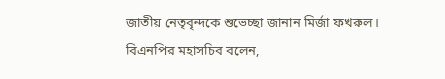জাতীয় নেতৃবৃন্দকে শুভেচ্ছা জানান মির্জা ফখরুল।
বিএনপির মহাসচিব বলেন,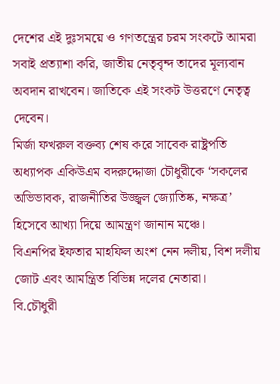দেশের এই দুঃসময়ে ও গণতন্ত্রের চরম সংকটে আমরা সবাই প্রত্যাশা করি, জাতীয় নেতৃবৃন্দ তাদের মূল্যবান অবদান রাখবেন। জাতিকে এই সংকট উত্তরণে নেতৃত্ব দেবেন।
মির্জা ফখরুল বক্তব্য শেষ করে সাবেক রাষ্ট্রপতি অধ্যাপক একিউএম বদরুদ্দোজা চৌধুরীকে ‘সকলের অভিভাবক, রাজনীতির উজ্জ্বল জ্যোতিষ্ক, নক্ষত্র’ হিসেবে আখ্যা দিয়ে আমন্ত্রণ জানান মঞ্চে।
বিএনপির ইফতার মাহফিল অংশ নেন দলীয়, বিশ দলীয় জোট এবং আমন্ত্রিত বিভিন্ন দলের নেতারা।
বি.চৌধুরী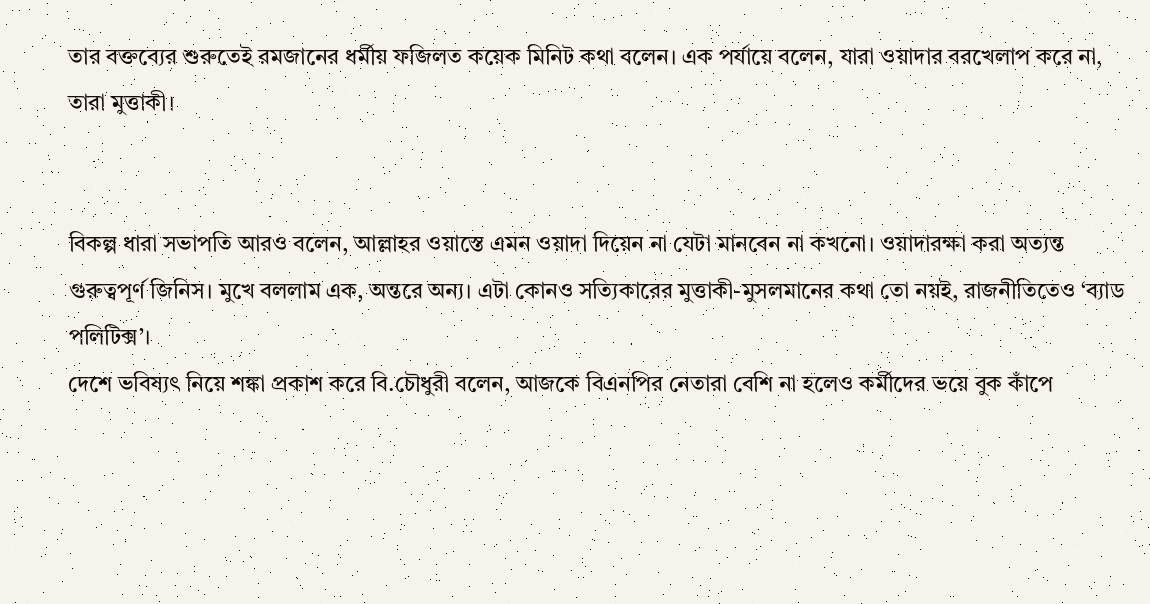তার বক্তব্যের শুরুতেই রমজানের ধর্মীয় ফজিলত কয়েক মিনিট কথা বলেন। এক পর্যায়ে বলেন, যারা ওয়াদার বরখেলাপ করে না, তারা মুত্তাকী।


বিকল্প ধারা সভাপতি আরও বলেন, আল্লাহর ওয়াস্তে এমন ওয়াদা দিয়েন না যেটা মানবেন না কখনো। ওয়াদারক্ষা করা অত্যন্ত গুরুত্বপূর্ণ জিনিস। মুখে বললাম এক, অন্তরে অন্য। এটা কোনও সত্যিকারের মুত্তাকী-মুসলমানের কথা তো নয়ই, রাজনীতিতেও ‘ব্যাড পলিটিক্স’।
দেশে ভবিষ্যৎ নিয়ে শঙ্কা প্রকাশ করে বি.চৌধুরী বলেন, আজকে বিএনপির নেতারা বেশি না হলেও কর্মীদের ভয়ে বুক কাঁপে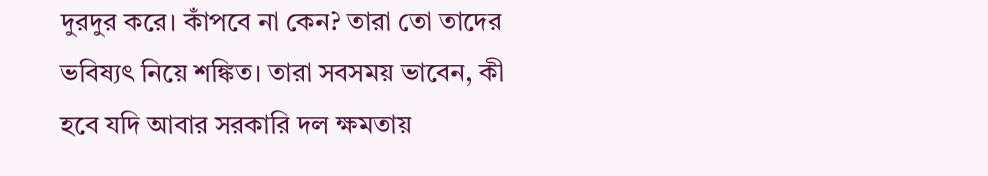দুরদুর করে। কাঁপবে না কেন? তারা তো তাদের ভবিষ্যৎ নিয়ে শঙ্কিত। তারা সবসময় ভাবেন, কী হবে যদি আবার সরকারি দল ক্ষমতায়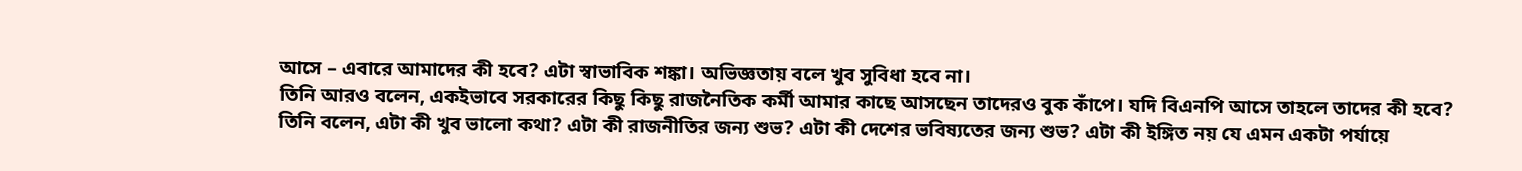আসে – এবারে আমাদের কী হবে? এটা স্বাভাবিক শঙ্কা। অভিজ্ঞতায় বলে খুব সুবিধা হবে না।
তিনি আরও বলেন, একইভাবে সরকারের কিছু কিছু রাজনৈতিক কর্মী আমার কাছে আসছেন তাদেরও বুক কাঁপে। যদি বিএনপি আসে তাহলে তাদের কী হবে?
তিনি বলেন, এটা কী খুব ভালো কথা? এটা কী রাজনীতির জন্য শুভ? এটা কী দেশের ভবিষ্যতের জন্য শুভ? এটা কী ইঙ্গিত নয় যে এমন একটা পর্যায়ে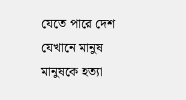যেতে পারে দেশ যেখানে মানুষ মানুষকে হত্যা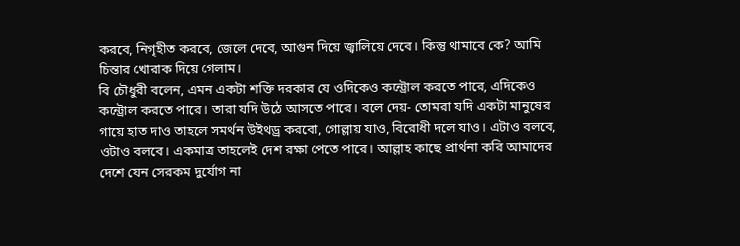করবে, নিগৃহীত করবে, জেলে দেবে, আগুন দিয়ে জ্বালিয়ে দেবে। কিন্তু থামাবে কে? আমি চিন্তার খোরাক দিয়ে গেলাম।
বি চৌধুরী বলেন, এমন একটা শক্তি দরকার যে ওদিকেও কন্ট্রোল করতে পারে, এদিকেও কন্ট্রোল করতে পারে। তারা যদি উঠে আসতে পারে। বলে দেয়- তোমরা যদি একটা মানুষের গায়ে হাত দাও তাহলে সমর্থন উইথড্র করবো, গোল্লায় যাও, বিরোধী দলে যাও। এটাও বলবে, ওটাও বলবে। একমাত্র তাহলেই দেশ রক্ষা পেতে পারে। আল্লাহ কাছে প্রার্থনা করি আমাদের দেশে যেন সেরকম দুর্যোগ না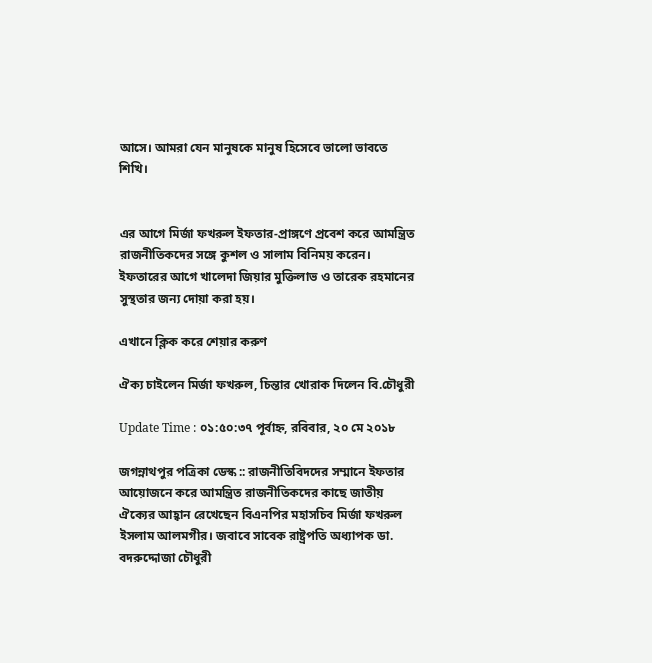আসে। আমরা যেন মানুষকে মানুষ হিসেবে ভালো ভাবতে শিখি।


এর আগে মির্জা ফখরুল ইফতার-প্রাঙ্গণে প্রবেশ করে আমন্ত্রিত রাজনীতিকদের সঙ্গে কুশল ও সালাম বিনিময় করেন।
ইফতারের আগে খালেদা জিয়ার মুক্তিলাভ ও তারেক রহমানের সুস্থতার জন্য দোয়া করা হয়।

এখানে ক্লিক করে শেয়ার করুণ

ঐক্য চাইলেন মির্জা ফখরুল, চিন্তার খোরাক দিলেন বি.চৌধুরী

Update Time : ০১:৫০:৩৭ পূর্বাহ্ন, রবিবার, ২০ মে ২০১৮

জগন্নাথপুর পত্রিকা ডেস্ক :: রাজনীতিবিদদের সম্মানে ইফতার আয়োজনে করে আমন্ত্রিত রাজনীতিকদের কাছে জাতীয় ঐক্যের আহ্বান রেখেছেন বিএনপির মহাসচিব মির্জা ফখরুল ইসলাম আলমগীর। জবাবে সাবেক রাষ্ট্রপতি অধ্যাপক ডা. বদরুদ্দোজা চৌধুরী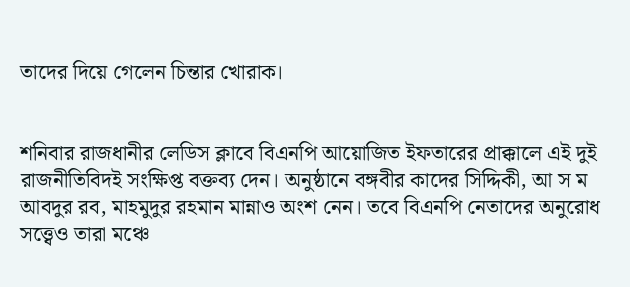তাদের দিয়ে গেলেন চিন্তার খোরাক।


শনিবার রাজধানীর লেডিস ক্লাবে বিএনপি আয়োজিত ইফতারের প্রাক্কালে এই দুই রাজনীতিবিদই সংক্ষিপ্ত বক্তব্য দেন। অনুষ্ঠানে বঙ্গবীর কাদের সিদ্দিকী, আ স ম আবদুর রব, মাহমুদুর রহমান মান্নাও অংশ নেন। তবে বিএনপি নেতাদের অনুরোধ সত্ত্বেও তারা মঞ্চে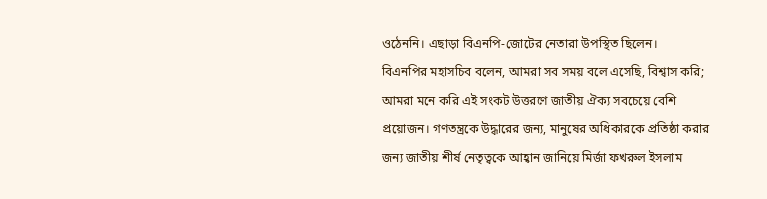ওঠেননি। এছাড়া বিএনপি-জোটের নেতারা উপস্থিত ছিলেন।
বিএনপির মহাসচিব বলেন, আমরা সব সময় বলে এসেছি, বিশ্বাস করি; আমরা মনে করি এই সংকট উত্তরণে জাতীয় ঐক্য সবচেয়ে বেশি প্রয়োজন। গণতন্ত্রকে উদ্ধারের জন্য, মানুষের অধিকারকে প্রতিষ্ঠা করার জন্য জাতীয় শীর্ষ নেতৃত্বকে আহ্বান জানিয়ে মির্জা ফখরুল ইসলাম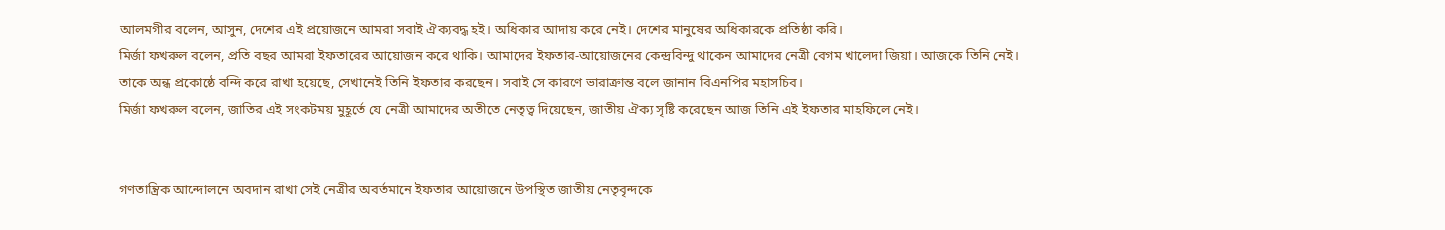আলমগীর বলেন, আসুন, দেশের এই প্রয়োজনে আমরা সবাই ঐক্যবদ্ধ হই। অধিকার আদায় করে নেই। দেশের মানুষের অধিকারকে প্রতিষ্ঠা করি।
মির্জা ফখরুল বলেন, প্রতি বছর আমরা ইফতারের আয়োজন করে থাকি। আমাদের ইফতার-আয়োজনের কেন্দ্রবিন্দু থাকেন আমাদের নেত্রী বেগম খালেদা জিয়া। আজকে তিনি নেই। তাকে অন্ধ প্রকোষ্ঠে বন্দি করে রাখা হয়েছে, সেখানেই তিনি ইফতার করছেন। সবাই সে কারণে ভারাক্রান্ত বলে জানান বিএনপির মহাসচিব।
মির্জা ফখরুল বলেন, জাতির এই সংকটময় মুহূর্তে যে নেত্রী আমাদের অতীতে নেতৃত্ব দিয়েছেন, জাতীয় ঐক্য সৃষ্টি করেছেন আজ তিনি এই ইফতার মাহফিলে নেই।


গণতান্ত্রিক আন্দোলনে অবদান রাখা সেই নেত্রীর অবর্তমানে ইফতার আয়োজনে উপস্থিত জাতীয় নেতৃবৃন্দকে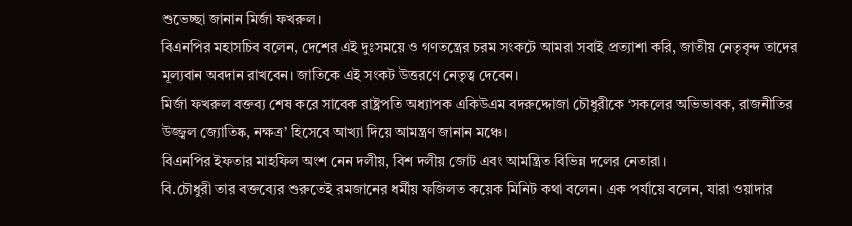শুভেচ্ছা জানান মির্জা ফখরুল।
বিএনপির মহাসচিব বলেন, দেশের এই দুঃসময়ে ও গণতন্ত্রের চরম সংকটে আমরা সবাই প্রত্যাশা করি, জাতীয় নেতৃবৃন্দ তাদের মূল্যবান অবদান রাখবেন। জাতিকে এই সংকট উত্তরণে নেতৃত্ব দেবেন।
মির্জা ফখরুল বক্তব্য শেষ করে সাবেক রাষ্ট্রপতি অধ্যাপক একিউএম বদরুদ্দোজা চৌধুরীকে ‘সকলের অভিভাবক, রাজনীতির উজ্জ্বল জ্যোতিষ্ক, নক্ষত্র’ হিসেবে আখ্যা দিয়ে আমন্ত্রণ জানান মঞ্চে।
বিএনপির ইফতার মাহফিল অংশ নেন দলীয়, বিশ দলীয় জোট এবং আমন্ত্রিত বিভিন্ন দলের নেতারা।
বি.চৌধুরী তার বক্তব্যের শুরুতেই রমজানের ধর্মীয় ফজিলত কয়েক মিনিট কথা বলেন। এক পর্যায়ে বলেন, যারা ওয়াদার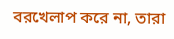বরখেলাপ করে না, তারা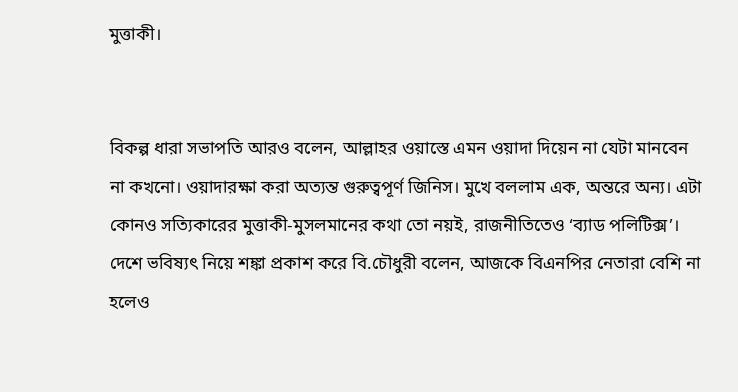মুত্তাকী।


বিকল্প ধারা সভাপতি আরও বলেন, আল্লাহর ওয়াস্তে এমন ওয়াদা দিয়েন না যেটা মানবেন না কখনো। ওয়াদারক্ষা করা অত্যন্ত গুরুত্বপূর্ণ জিনিস। মুখে বললাম এক, অন্তরে অন্য। এটা কোনও সত্যিকারের মুত্তাকী-মুসলমানের কথা তো নয়ই, রাজনীতিতেও ‘ব্যাড পলিটিক্স’।
দেশে ভবিষ্যৎ নিয়ে শঙ্কা প্রকাশ করে বি.চৌধুরী বলেন, আজকে বিএনপির নেতারা বেশি না হলেও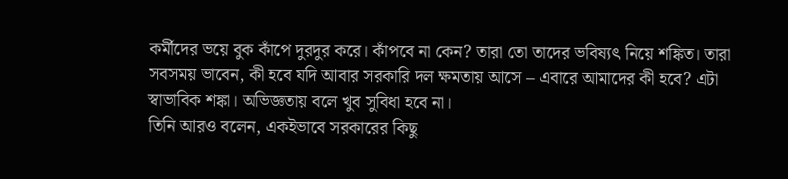কর্মীদের ভয়ে বুক কাঁপে দুরদুর করে। কাঁপবে না কেন? তারা তো তাদের ভবিষ্যৎ নিয়ে শঙ্কিত। তারা সবসময় ভাবেন, কী হবে যদি আবার সরকারি দল ক্ষমতায় আসে – এবারে আমাদের কী হবে? এটা স্বাভাবিক শঙ্কা। অভিজ্ঞতায় বলে খুব সুবিধা হবে না।
তিনি আরও বলেন, একইভাবে সরকারের কিছু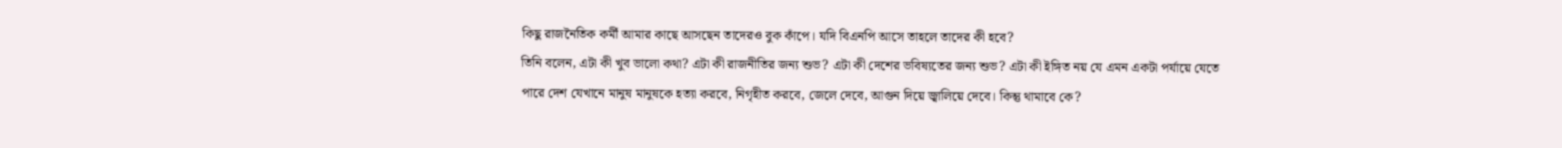কিছু রাজনৈতিক কর্মী আমার কাছে আসছেন তাদেরও বুক কাঁপে। যদি বিএনপি আসে তাহলে তাদের কী হবে?
তিনি বলেন, এটা কী খুব ভালো কথা? এটা কী রাজনীতির জন্য শুভ? এটা কী দেশের ভবিষ্যতের জন্য শুভ? এটা কী ইঙ্গিত নয় যে এমন একটা পর্যায়ে যেতে পারে দেশ যেখানে মানুষ মানুষকে হত্যা করবে, নিগৃহীত করবে, জেলে দেবে, আগুন দিয়ে জ্বালিয়ে দেবে। কিন্তু থামাবে কে?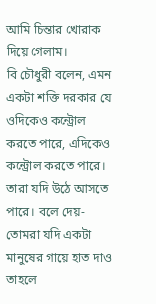আমি চিন্তার খোরাক দিয়ে গেলাম।
বি চৌধুরী বলেন, এমন একটা শক্তি দরকার যে ওদিকেও কন্ট্রোল করতে পারে, এদিকেও কন্ট্রোল করতে পারে। তারা যদি উঠে আসতে পারে। বলে দেয়- তোমরা যদি একটা মানুষের গায়ে হাত দাও তাহলে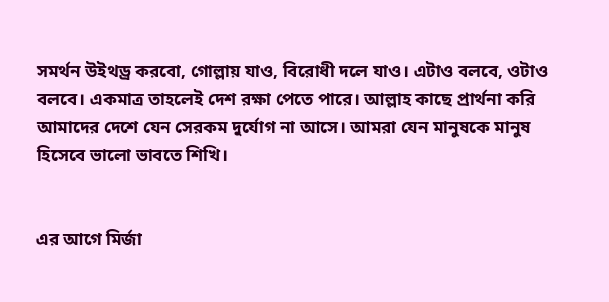সমর্থন উইথড্র করবো, গোল্লায় যাও, বিরোধী দলে যাও। এটাও বলবে, ওটাও বলবে। একমাত্র তাহলেই দেশ রক্ষা পেতে পারে। আল্লাহ কাছে প্রার্থনা করি আমাদের দেশে যেন সেরকম দুর্যোগ না আসে। আমরা যেন মানুষকে মানুষ হিসেবে ভালো ভাবতে শিখি।


এর আগে মির্জা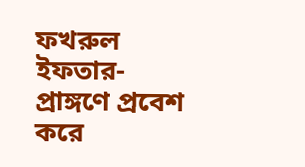ফখরুল ইফতার-প্রাঙ্গণে প্রবেশ করে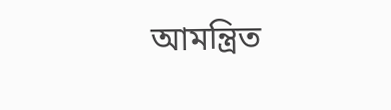আমন্ত্রিত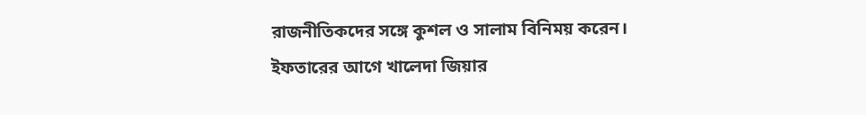রাজনীতিকদের সঙ্গে কুশল ও সালাম বিনিময় করেন।
ইফতারের আগে খালেদা জিয়ার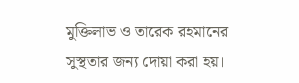মুক্তিলাভ ও তারেক রহমানের সুস্থতার জন্য দোয়া করা হয়।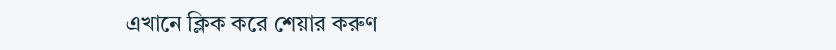এখানে ক্লিক করে শেয়ার করুণ